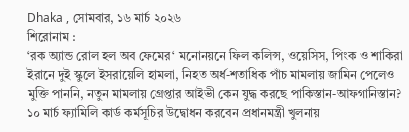Dhaka , সোমবার, ১৬ মার্চ ২০২৬
শিরোনাম :
‘রক অ্যান্ড রোল হল অব ফেমের‘ মনোনয়নে ফিল কলিন্স, ওয়েসিস, পিংক ও শাকিরা ইরানে দুই স্কুলে ইসরায়েলি হামলা, নিহত অর্ধ-শতাধিক পাঁচ মামলায় জামিন পেলেও মুক্তি পাননি, নতুন মামলায় গ্রেপ্তার আইভী কেন যুদ্ধ করছে পাকিস্তান-আফগানিস্তান? ১০ মার্চ ফ্যামিলি কার্ড কর্মসূচির উদ্বোধন করবেন প্রধানমন্ত্রী খুলনায়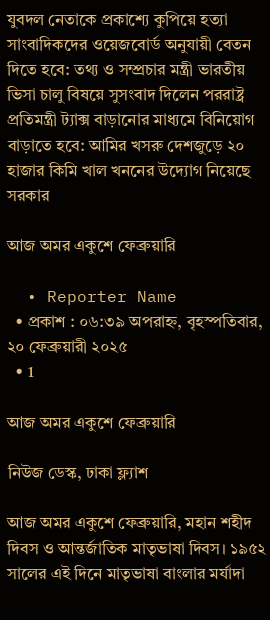যুবদল নেতাকে প্রকাশ্যে কুপিয়ে হত্যা সাংবাদিকদের ওয়েজবোর্ড অনুযায়ী বেতন দিতে হবে: তথ্য ও সম্প্রচার মন্ত্রী ভারতীয় ভিসা চালু বিষয়ে সুসংবাদ দিলেন পররাষ্ট্র প্রতিমন্ত্রী ট্যাক্স বাড়ানোর মাধ্যমে বিনিয়োগ বাড়াতে হবে: আমির খসরু দেশজুড়ে ২০ হাজার কিমি খাল খননের উদ্যোগ নিয়েছে সরকার

আজ অমর একুশে ফেব্রুয়ারি

  • Reporter Name
  • প্রকাশ : ০৬:৩৯ অপরাহ্ন, বৃহস্পতিবার, ২০ ফেব্রুয়ারী ২০২৫
  • 1

আজ অমর একুশে ফেব্রুয়ারি

নিউজ ডেস্ক, ঢাকা ফ্ল্যাশ

আজ অমর একুশে ফেব্রুয়ারি, মহান শহীদ দিবস ও আন্তর্জাতিক মাতৃভাষা দিবস। ১৯৫২ সালের এই দিনে মাতৃভাষা বাংলার মর্যাদা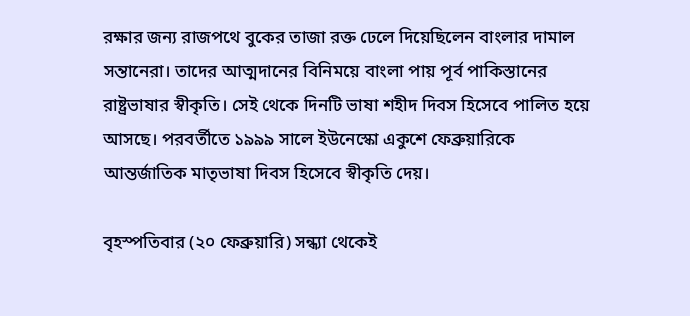রক্ষার জন্য রাজপথে বুকের তাজা রক্ত ঢেলে দিয়েছিলেন বাংলার দামাল সন্তানেরা। তাদের আত্মদানের বিনিময়ে বাংলা পায় পূর্ব পাকিস্তানের রাষ্ট্রভাষার স্বীকৃতি। সেই থেকে দিনটি ভাষা শহীদ দিবস হিসেবে পালিত হয়ে আসছে। পরবর্তীতে ১৯৯৯ সালে ইউনেস্কো একুশে ফেব্রুয়ারিকে আন্তর্জাতিক মাতৃভাষা দিবস হিসেবে স্বীকৃতি দেয়।

বৃহস্পতিবার (২০ ফেব্রুয়ারি) সন্ধ্যা থেকেই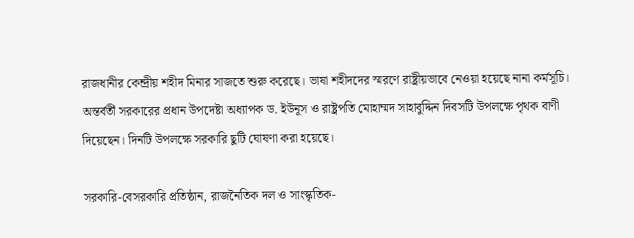রাজধানীর কেন্দ্রীয় শহীদ মিনার সাজতে শুরু করেছে। ভাষা শহীদদের স্মরণে রাষ্ট্রীয়ভাবে নেওয়া হয়েছে নানা কর্মসূচি। অন্তর্বর্তী সরকারের প্রধান উপদেষ্টা অধ্যাপক ড. ইউনূস ও রাষ্ট্রপতি মোহাম্মদ সাহাবুদ্দিন দিবসটি উপলক্ষে পৃথক বাণী দিয়েছেন। দিনটি উপলক্ষে সরকারি ছুটি ঘোষণা করা হয়েছে।

সরকারি-বেসরকারি প্রতিষ্ঠান, রাজনৈতিক দল ও সাংস্কৃতিক-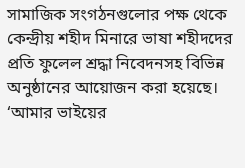সামাজিক সংগঠনগুলোর পক্ষ থেকে কেন্দ্রীয় শহীদ মিনারে ভাষা শহীদদের প্রতি ফুলেল শ্রদ্ধা নিবেদনসহ বিভিন্ন অনুষ্ঠানের আয়োজন করা হয়েছে। ‘আমার ভাইয়ের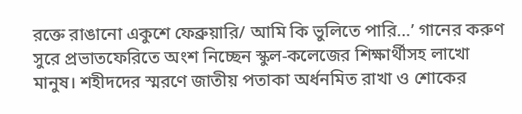রক্তে রাঙানো একুশে ফেব্রুয়ারি/ আমি কি ভুলিতে পারি…’ গানের করুণ সুরে প্রভাতফেরিতে অংশ নিচ্ছেন স্কুল-কলেজের শিক্ষার্থীসহ লাখো মানুষ। শহীদদের স্মরণে জাতীয় পতাকা অর্ধনমিত রাখা ও শোকের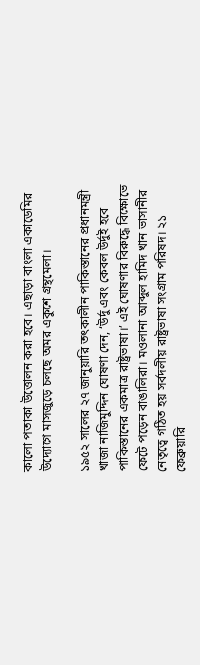কালো পতাকা উত্তোলন করা হবে। এছাড়া বাংলা একাডেমির উদ্যোগে মাসজুড়ে চলছে অমর একুশে গ্রন্থমেলা।

১৯৫২ সালের ২৭ জানুয়ারি তৎকালীন পাকিস্তানের প্রধানমন্ত্রী খাজা নাজিমুদ্দিন ঘোষণা দেন, ‘উর্দু এবং কেবল উর্দুই হবে পাকিস্তানের একমাত্র রাষ্ট্রভাষা।’ এই ঘোষণার বিরুদ্ধে বিক্ষোভে ফেটে পড়েন বাঙালিরা। মওলানা আব্দুল হামিদ খান ভাসানীর নেতৃত্বে গঠিত হয় সর্বদলীয় রাষ্ট্রভাষা সংগ্রাম পরিষদ। ২১ ফেব্রুয়ারি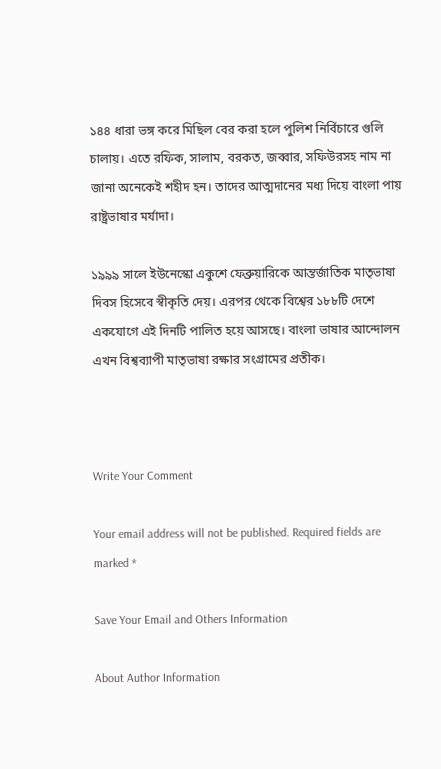১৪৪ ধারা ভঙ্গ করে মিছিল বের করা হলে পুলিশ নির্বিচারে গুলি চালায়। এতে রফিক, সালাম, বরকত, জব্বার, সফিউরসহ নাম না জানা অনেকেই শহীদ হন। তাদের আত্মদানের মধ্য দিয়ে বাংলা পায় রাষ্ট্রভাষার মর্যাদা।

১৯৯৯ সালে ইউনেস্কো একুশে ফেব্রুয়ারিকে আন্তর্জাতিক মাতৃভাষা দিবস হিসেবে স্বীকৃতি দেয়। এরপর থেকে বিশ্বের ১৮৮টি দেশে একযোগে এই দিনটি পালিত হয়ে আসছে। বাংলা ভাষার আন্দোলন এখন বিশ্বব্যাপী মাতৃভাষা রক্ষার সংগ্রামের প্রতীক।



Write Your Comment

Your email address will not be published. Required fields are marked *

Save Your Email and Others Information

About Author Information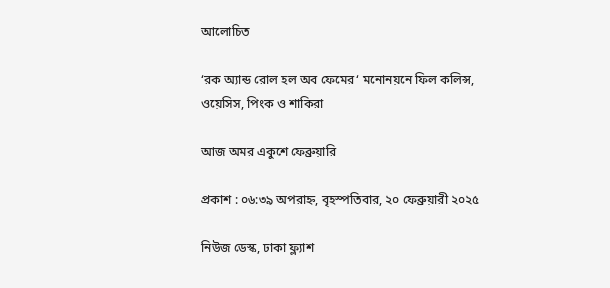আলোচিত

‘রক অ্যান্ড রোল হল অব ফেমের‘ মনোনয়নে ফিল কলিন্স, ওয়েসিস, পিংক ও শাকিরা

আজ অমর একুশে ফেব্রুয়ারি

প্রকাশ : ০৬:৩৯ অপরাহ্ন, বৃহস্পতিবার, ২০ ফেব্রুয়ারী ২০২৫

নিউজ ডেস্ক, ঢাকা ফ্ল্যাশ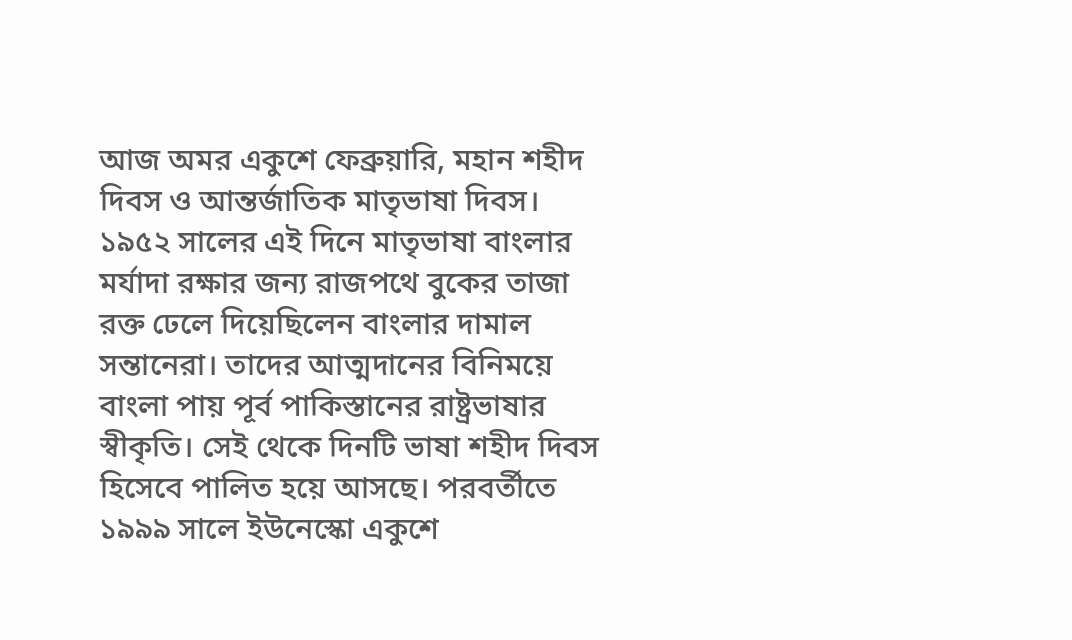আজ অমর একুশে ফেব্রুয়ারি, মহান শহীদ দিবস ও আন্তর্জাতিক মাতৃভাষা দিবস। ১৯৫২ সালের এই দিনে মাতৃভাষা বাংলার মর্যাদা রক্ষার জন্য রাজপথে বুকের তাজা রক্ত ঢেলে দিয়েছিলেন বাংলার দামাল সন্তানেরা। তাদের আত্মদানের বিনিময়ে বাংলা পায় পূর্ব পাকিস্তানের রাষ্ট্রভাষার স্বীকৃতি। সেই থেকে দিনটি ভাষা শহীদ দিবস হিসেবে পালিত হয়ে আসছে। পরবর্তীতে ১৯৯৯ সালে ইউনেস্কো একুশে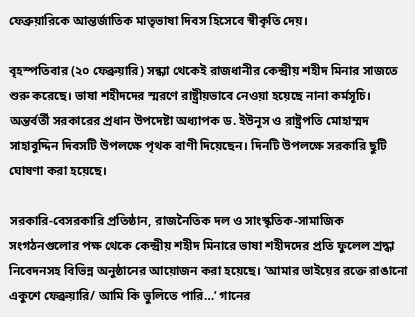ফেব্রুয়ারিকে আন্তর্জাতিক মাতৃভাষা দিবস হিসেবে স্বীকৃতি দেয়।

বৃহস্পতিবার (২০ ফেব্রুয়ারি) সন্ধ্যা থেকেই রাজধানীর কেন্দ্রীয় শহীদ মিনার সাজতে শুরু করেছে। ভাষা শহীদদের স্মরণে রাষ্ট্রীয়ভাবে নেওয়া হয়েছে নানা কর্মসূচি। অন্তর্বর্তী সরকারের প্রধান উপদেষ্টা অধ্যাপক ড. ইউনূস ও রাষ্ট্রপতি মোহাম্মদ সাহাবুদ্দিন দিবসটি উপলক্ষে পৃথক বাণী দিয়েছেন। দিনটি উপলক্ষে সরকারি ছুটি ঘোষণা করা হয়েছে।

সরকারি-বেসরকারি প্রতিষ্ঠান, রাজনৈতিক দল ও সাংস্কৃতিক-সামাজিক সংগঠনগুলোর পক্ষ থেকে কেন্দ্রীয় শহীদ মিনারে ভাষা শহীদদের প্রতি ফুলেল শ্রদ্ধা নিবেদনসহ বিভিন্ন অনুষ্ঠানের আয়োজন করা হয়েছে। ‘আমার ভাইয়ের রক্তে রাঙানো একুশে ফেব্রুয়ারি/ আমি কি ভুলিতে পারি…’ গানের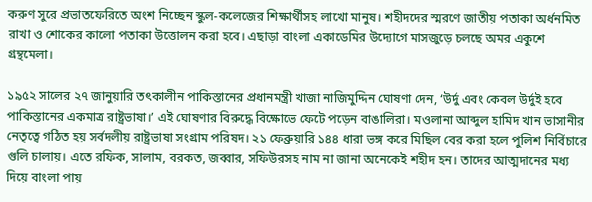করুণ সুরে প্রভাতফেরিতে অংশ নিচ্ছেন স্কুল-কলেজের শিক্ষার্থীসহ লাখো মানুষ। শহীদদের স্মরণে জাতীয় পতাকা অর্ধনমিত রাখা ও শোকের কালো পতাকা উত্তোলন করা হবে। এছাড়া বাংলা একাডেমির উদ্যোগে মাসজুড়ে চলছে অমর একুশে গ্রন্থমেলা।

১৯৫২ সালের ২৭ জানুয়ারি তৎকালীন পাকিস্তানের প্রধানমন্ত্রী খাজা নাজিমুদ্দিন ঘোষণা দেন, ‘উর্দু এবং কেবল উর্দুই হবে পাকিস্তানের একমাত্র রাষ্ট্রভাষা।’ এই ঘোষণার বিরুদ্ধে বিক্ষোভে ফেটে পড়েন বাঙালিরা। মওলানা আব্দুল হামিদ খান ভাসানীর নেতৃত্বে গঠিত হয় সর্বদলীয় রাষ্ট্রভাষা সংগ্রাম পরিষদ। ২১ ফেব্রুয়ারি ১৪৪ ধারা ভঙ্গ করে মিছিল বের করা হলে পুলিশ নির্বিচারে গুলি চালায়। এতে রফিক, সালাম, বরকত, জব্বার, সফিউরসহ নাম না জানা অনেকেই শহীদ হন। তাদের আত্মদানের মধ্য দিয়ে বাংলা পায়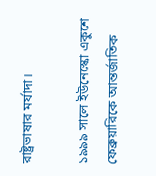রাষ্ট্রভাষার মর্যাদা।

১৯৯৯ সালে ইউনেস্কো একুশে ফেব্রুয়ারিকে আন্তর্জাতিক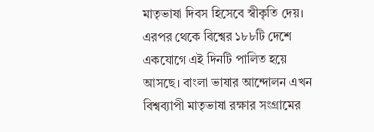মাতৃভাষা দিবস হিসেবে স্বীকৃতি দেয়। এরপর থেকে বিশ্বের ১৮৮টি দেশে একযোগে এই দিনটি পালিত হয়ে আসছে। বাংলা ভাষার আন্দোলন এখন বিশ্বব্যাপী মাতৃভাষা রক্ষার সংগ্রামের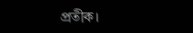প্রতীক।